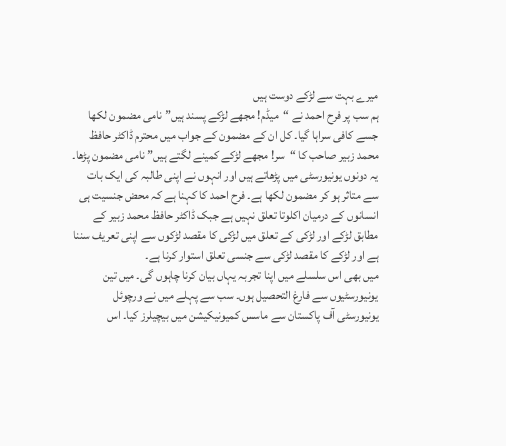میرے بہت سے لڑکے دوست ہیں
ہم سب پر فرح احمد نے “میڈم! مجھے لڑکے پسند ہیں” نامی مضمون لکھا جسے کافی سراہا گیا۔ کل ان کے مضمون کے جواب میں محترم ڈاکٹر حافظ محمد زبیر صاحب کا “سر! مجھے لڑکے کمینے لگتے ہیں” نامی مضمون پڑھا۔ یہ دونوں یونیورسٹی میں پڑھاتے ہیں اور انہوں نے اپنی طالبہ کی ایک بات سے متاثر ہو کر مضمون لکھا ہے۔ فرح احمد کا کہنا ہے کہ محض جنسیت ہی انسانوں کے درمیان اکلوتا تعلق نہیں ہے جبک ڈاکٹر حافظ محمد زبیر کے مطابق لڑکے اور لڑکی کے تعلق میں لڑکی کا مقصد لڑکوں سے اپنی تعریف سننا ہے اور لڑکے کا مقصد لڑکی سے جنسی تعلق استوار کرنا ہے۔
میں بھی اس سلسلے میں اپنا تجربہ یہاں بیان کرنا چاہوں گی۔ میں تین یونیورسٹیوں سے فارغ التحصیل ہوں۔ سب سے پہلے میں نے ورچوئل یونیورسٹی آف پاکستان سے ماسس کمیونیکیشن میں بیچیلرز کیا۔ اس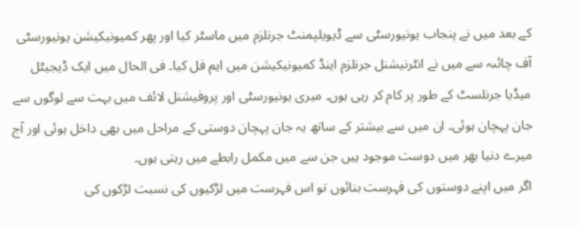کے بعد میں نے پنجاب یونیورسٹی سے ڈیویلپمنٹ جرنلزم میں ماسٹر کیا اور پھر کمیونیکیشن یونیورسٹی آف چائںہ سے میں نے انٹرنیشنل جرنلزم اینڈ کمیونیکیشن میں ایم فل کیا۔ فی الحال میں ایک ڈیجیٹل میڈیا جرنلسٹ کے طور پر کام کر رہی ہوں۔ میری یونیورسٹی اور پروفیشنل لائف میں بہت سے لوگوں سے جان پہچان ہوئی۔ ان میں سے بیشتر کے ساتھ یہ جان پہچان دوستی کے مراحل میں بھی داخل ہوئی اور آج میرے دنیا بھر میں دوست موجود ہیں جن سے میں مکمل رابطے میں رہتی ہوں۔
اگر میں اپنے دوستوں کی فہرست بنائوں تو اس فہرست میں لڑکیوں کی نسبت لڑکوں کی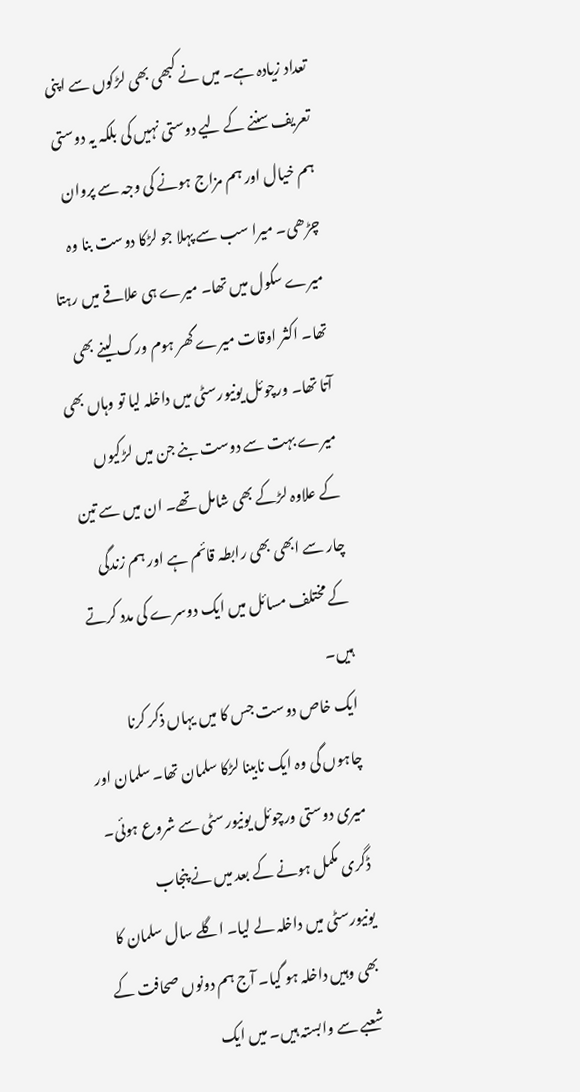تعداد زیادہ ہے۔ میں نے کبھی بھی لڑکوں سے اپنی تعریف سننے کے لیے دوستی نہیں کی بلکہ یہ دوستی ہم خیال اور ہم مزاج ہونے کی وجہ سے پروان چڑھی۔ میرا سب سے پہلا جو لڑکا دوست بنا وہ میرے سکول میں تھا۔ میرے ہی علاقے میں رہتا تھا۔ اکثر اوقات میرے گھر ہوم ورک لینے بھی آتا تھا۔ ورچوئل یونیورسٹی میں داخلہ لیا تو وہاں بھی میرے بہت سے دوست بنے جن میں لڑکیوں کے علاوہ لڑکے بھی شامل تھے۔ ان میں سے تین چار سے ابھی بھی رابطہ قائم ہے اور ہم زندگی کے مختلف مسائل میں ایک دوسرے کی مدد کرتے ہیں۔
ایک خاص دوست جس کا میں یہاں ذکر کرنا چاہوں گی وہ ایک نابینا لڑکا سلمان تھا۔ سلمان اور میری دوستی ورچوئل یونیورسٹی سے شروع ہوئی۔ ڈگری مکمل ہونے کے بعد میں نے پنجاب یونیورسٹی میں داخلہ لے لیا۔ اگلے سال سلمان کا بھی وہیں داخلہ ہو گیا۔ آج ہم دونوں صحافت کے شعبے سے وابستہ ہیں۔ میں ایک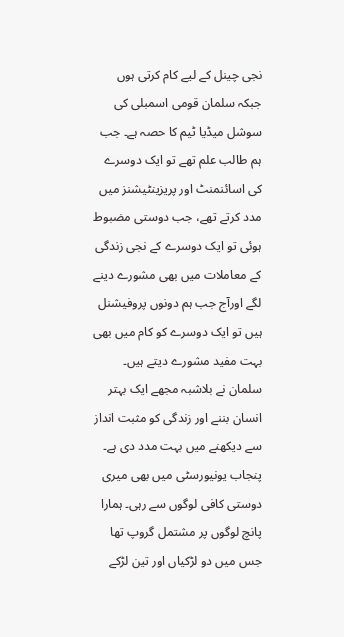نجی چینل کے لیے کام کرتی ہوں جبکہ سلمان قومی اسمبلی کی سوشل میڈیا ٹیم کا حصہ ہے۔ جب ہم طالب علم تھے تو ایک دوسرے کی اسائنمنٹ اور پریزینٹیشنز میں مدد کرتے تھے، جب دوستی مضبوط ہوئی تو ایک دوسرے کے نجی زندگی کے معاملات میں بھی مشورے دینے لگے اورآج جب ہم دونوں پروفیشنل ہیں تو ایک دوسرے کو کام میں بھی بہت مفید مشورے دیتے ہیں۔ سلمان نے بلاشبہ مجھے ایک بہتر انسان بننے اور زندگی کو مثبت انداز سے دیکھنے میں بہت مدد دی ہے۔
پنجاب یونیورسٹی میں بھی میری دوستی کافی لوگوں سے رہی۔ ہمارا پانچ لوگوں پر مشتمل گروپ تھا جس میں دو لڑکیاں اور تین لڑکے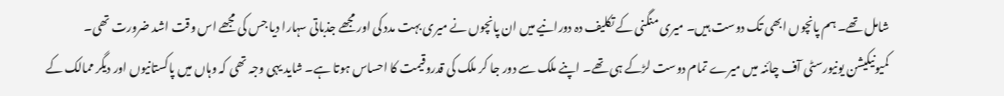شامل تھے۔ ہم پانچوں ابھی تک دوست ہیں۔ میری منگنی کے تکلیف دہ دورانیے میں ان پانچوں نے میری بہت مدد کی اور مجھے جذباتی سہارا دیا جس کی مجھے اس وقت اشد ضرورت تھی۔
کمیونیکیشن یونیورسٹی آف چائنہ میں میرے تمام دوست لڑکے ہی تھے۔ اپنے ملک سے دور جا کر ملک کی قدروقیمت کا احساس ہوتا ہے۔ شاید یہی وجہ تھی کہ وہاں میں پاکستانیوں اور دیگر ممالک کے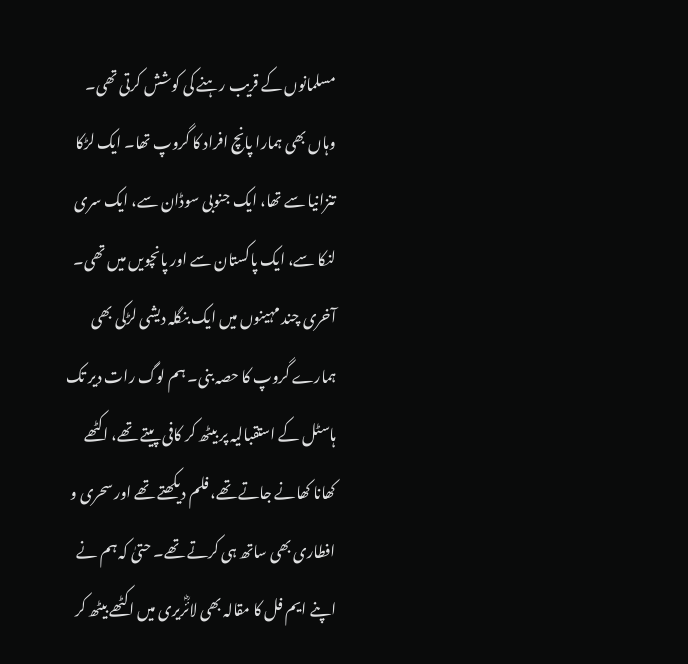مسلمانوں کے قریب رہنے کی کوشش کرتی تھی۔ وہاں بھی ہمارا پانچ افراد کا گروپ تھا۔ ایک لڑکا تنزانیا سے تھا، ایک جنوبی سوڈان سے، ایک سری لنکا سے، ایک پاکستان سے اور پانچویں میں تھی۔ آخری چند مہینوں میں ایک بنگلہ دیشی لڑکی بھی ہمارے گروپ کا حصہ بنی۔ ہم لوگ رات دیر تک ہاسٹل کے استقبالیہ پر بیٹھ کر کافی پیتے تھے، اکٹھے کھانا کھانے جاتے تھے، فلم دیکھتے تھے اور سحری و افطاری بھی ساتھ ہی کرتے تھے۔ حتیٰ کہ ہم نے اپنے ایم فل کا مقالہ بھی لائؓریری میں اکٹھے بیٹھ کر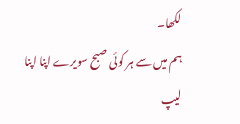لکھا۔
ہم میں سے ہر کوئی صبح سویرے اپنا اپنا لیپ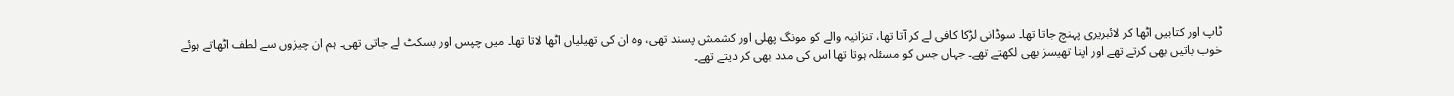ٹاپ اور کتابیں اٹھا کر لائبریری پہنچ جاتا تھا۔ سوڈانی لڑکا کافی لے کر آتا تھا، تنزانیہ والے کو مونگ پھلی اور کشمش پسند تھی، وہ ان کی تھیلیاں اٹھا لاتا تھا۔ میں چپس اور بسکٹ لے جاتی تھی۔ ہم ان چیزوں سے لطف اٹھاتے ہوئے خوب باتیں بھی کرتے تھے اور اپنا تھیسز بھی لکھتے تھے۔ جہاں جس کو مسئلہ ہوتا تھا اس کی مدد بھی کر دیتے تھے۔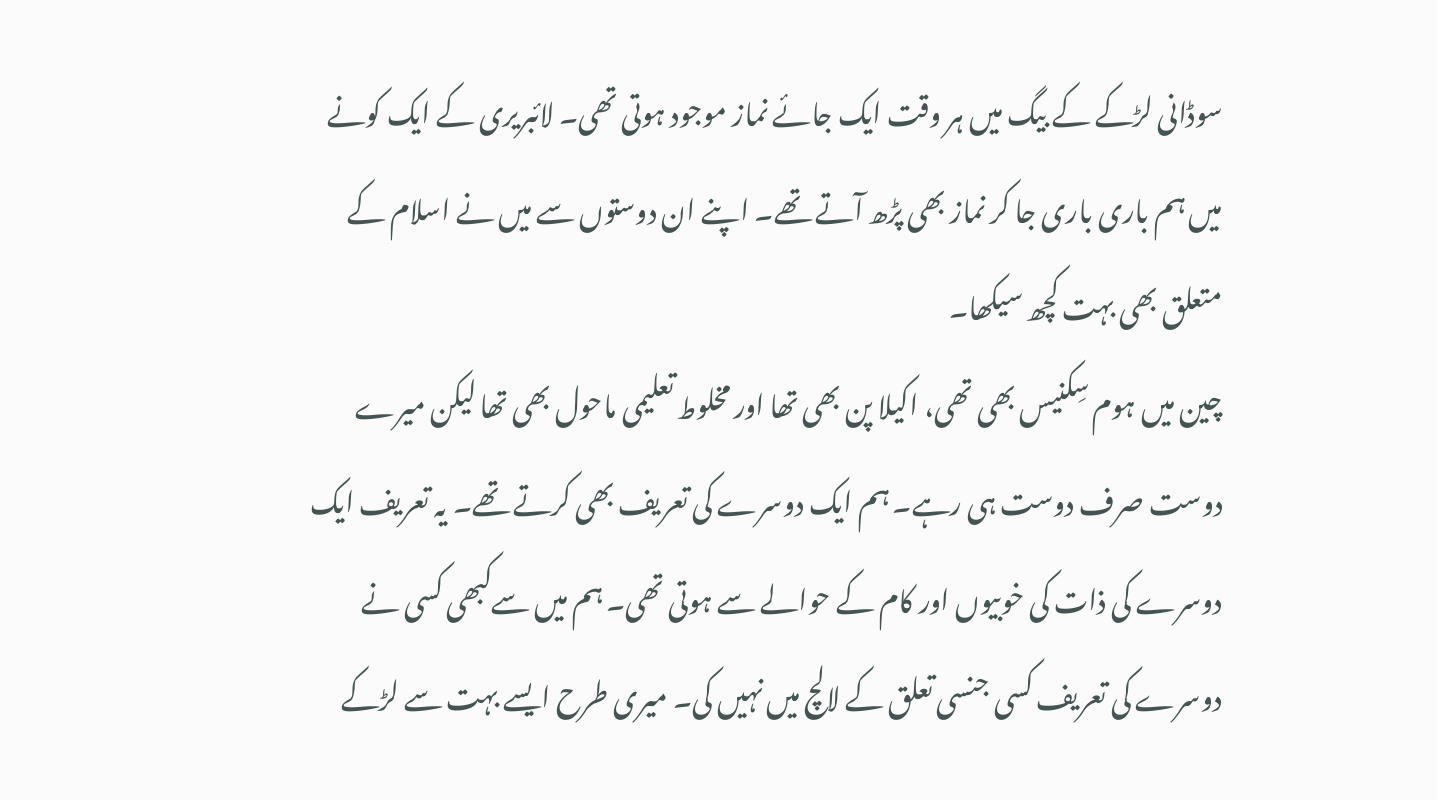سوڈانی لڑکے کے بیگ میں ہر وقت ایک جائے نماز موجود ہوتی تھی۔ لائبریری کے ایک کونے میں ہم باری باری جا کر نماز بھی پڑھ آتے تھے۔ اپنے ان دوستوں سے میں نے اسلام کے متعلق بھی بہت کچھ سیکھا۔
چین میں ہوم سِکنیس بھی تھی، اکیلا پن بھی تھا اور مخلوط تعلیمی ماحول بھی تھا لیکن میرے دوست صرف دوست ہی رہے۔ ہم ایک دوسرے کی تعریف بھی کرتے تھے۔ یہ تعریف ایک دوسرے کی ذات کی خوبیوں اور کام کے حوالے سے ہوتی تھی۔ ہم میں سےکبھی کسی نے دوسرے کی تعریف کسی جنسی تعلق کے لالچ میں نہیں کی۔ میری طرح ایسے بہت سے لڑکے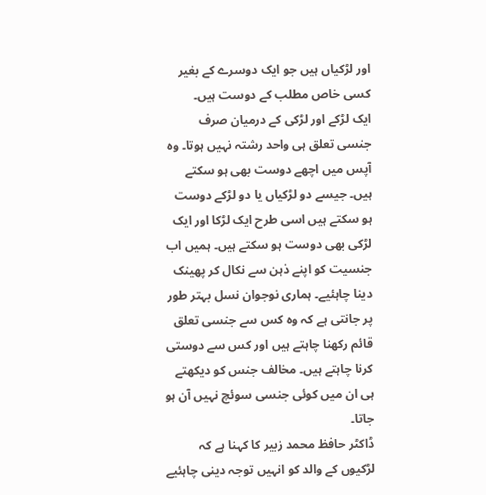اور لڑکیاں ہیں جو ایک دوسرے کے بغیر کسی خاص مطلب کے دوست ہیں۔
ایک لڑکے اور لڑکی کے درمیان صرف جنسی تعلق ہی واحد رشتہ نہیں ہوتا۔ وہ آپس میں اچھے دوست بھی ہو سکتے ہیں۔ جیسے دو لڑکیاں یا دو لڑکے دوست ہو سکتے ہیں اسی طرح ایک لڑکا اور ایک لڑکی بھی دوست ہو سکتے ہیں۔ ہمیں اب جنسیت کو اپنے ذہن سے نکال کر پھینک دینا چاہئیے۔ ہماری نوجوان نسل بہتر طور پر جانتی ہے کہ وہ کس سے جنسی تعلق قائم رکھنا چاہتے ہیں اور کس سے دوستی کرنا چاہتے ہیں۔ مخالف جنس کو دیکھتے ہی ان میں کوئی جنسی سوئچ نہیں آن ہو جاتا۔
ڈاکٹر حافظ محمد زبیر کا کہنا ہے کہ لڑکیوں کے والد کو انہیں توجہ دینی چاہئیے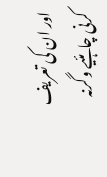اور ان کی تعریف کرنی چاہئیے وگرنہ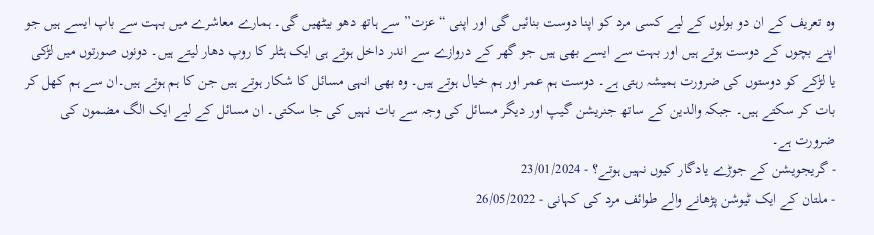وہ تعریف کے ان دو بولوں کے لیے کسی مرد کو اپنا دوست بنائیں گی اور اپنی “عزت” سے ہاتھ دھو بیٹھیں گی۔ ہمارے معاشرے میں بہت سے باپ ایسے ہیں جو اپنے بچوں کے دوست ہوتے ہیں اور بہت سے ایسے بھی ہیں جو گھر کے دروازے سے اندر داخل ہوتے ہی ایک ہٹلر کا روپ دھار لیتے ہیں۔ دونوں صورتوں میں لڑکی یا لڑکے کو دوستوں کی ضرورت ہمیشہ رہتی ہے۔ دوست ہم عمر اور ہم خیال ہوتے ہیں۔ وہ بھی انہی مسائل کا شکار ہوتے ہیں جن کا ہم ہوتے ہیں۔ان سے ہم کھل کر بات کر سکتے ہیں۔ جبکہ والدین کے ساتھ جنریشن گیپ اور دیگر مسائل کی وجہ سے بات نہیں کی جا سکتی۔ ان مسائل کے لیے ایک الگ مضمون کی ضرورت ہے۔
- گریجویشن کے جوڑے یادگار کیوں نہیں ہوتے؟ - 23/01/2024
- ملتان کے ایک ٹیوشن پڑھانے والے طوائف مرد کی کہانی - 26/05/2022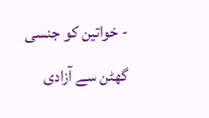- خواتین کو جنسی گھٹن سے آزادی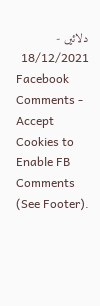دلائیں - 18/12/2021
Facebook Comments - Accept Cookies to Enable FB Comments (See Footer).